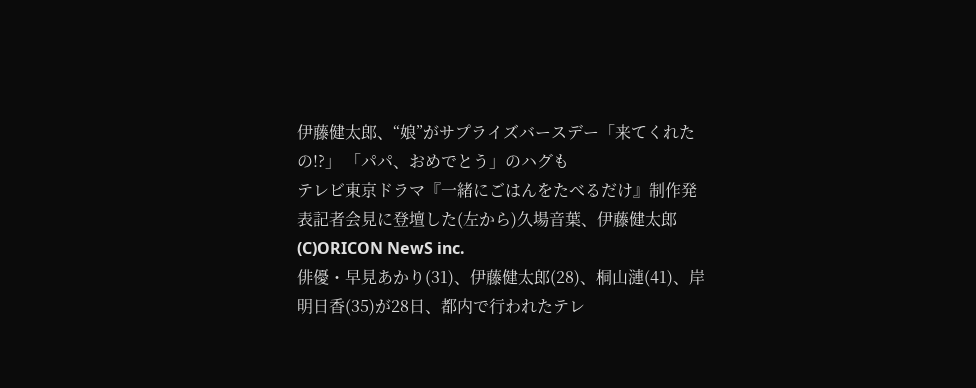伊藤健太郎、“娘”がサプライズバースデー「来てくれたの!?」 「パパ、おめでとう」のハグも
テレビ東京ドラマ『一緒にごはんをたべるだけ』制作発表記者会見に登壇した(左から)久場音葉、伊藤健太郎(C)ORICON NewS inc.
俳優・早見あかり(31)、伊藤健太郎(28)、桐山漣(41)、岸明日香(35)が28日、都内で行われたテレ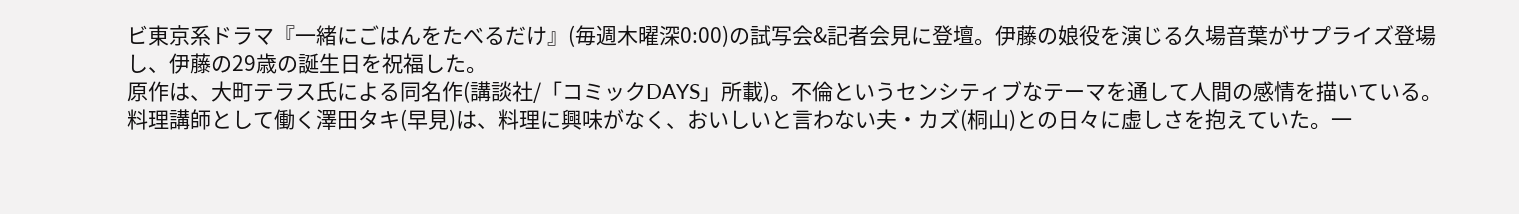ビ東京系ドラマ『一緒にごはんをたべるだけ』(毎週木曜深0:00)の試写会&記者会見に登壇。伊藤の娘役を演じる久場音葉がサプライズ登場し、伊藤の29歳の誕生日を祝福した。
原作は、大町テラス氏による同名作(講談社/「コミックDAYS」所載)。不倫というセンシティブなテーマを通して人間の感情を描いている。
料理講師として働く澤田タキ(早見)は、料理に興味がなく、おいしいと言わない夫・カズ(桐山)との日々に虚しさを抱えていた。一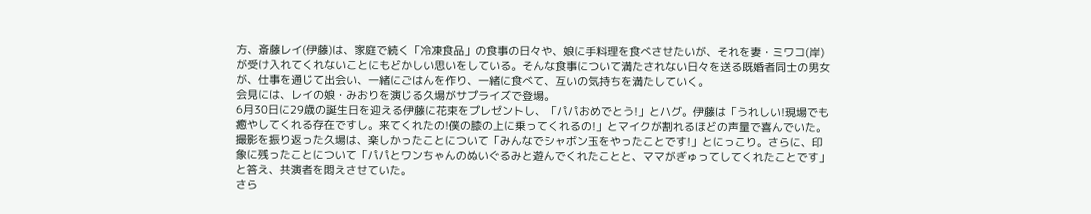方、斎藤レイ(伊藤)は、家庭で続く「冷凍食品」の食事の日々や、娘に手料理を食べさせたいが、それを妻・ミワコ(岸)が受け入れてくれないことにもどかしい思いをしている。そんな食事について満たされない日々を送る既婚者同士の男女が、仕事を通じて出会い、一緒にごはんを作り、一緒に食べて、互いの気持ちを満たしていく。
会見には、レイの娘・みおりを演じる久場がサプライズで登場。
6月30日に29歳の誕生日を迎える伊藤に花束をプレゼントし、「パパおめでとう!」とハグ。伊藤は「うれしい!現場でも癒やしてくれる存在ですし。来てくれたの!僕の膝の上に乗ってくれるの!」とマイクが割れるほどの声量で喜んでいた。
撮影を振り返った久場は、楽しかったことについて「みんなでシャボン玉をやったことです!」とにっこり。さらに、印象に残ったことについて「パパとワンちゃんのぬいぐるみと遊んでくれたことと、ママがぎゅってしてくれたことです」と答え、共演者を悶えさせていた。
さら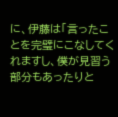に、伊藤は「言ったことを完璧にこなしてくれますし、僕が見習う部分もあったりと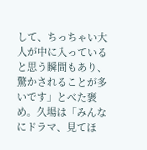して、ちっちゃい大人が中に入っていると思う瞬間もあり、驚かされることが多いです」とべた褒め。久場は「みんなにドラマ、見てほ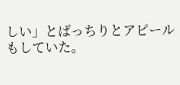しい」とばっちりとアピールもしていた。